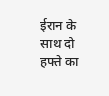ईरान के साथ दो हफ्ते का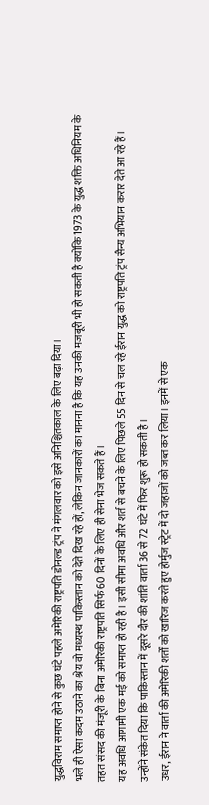युद्धविराम समाप्त होने से कुछ घंटे पहले अमेरिकी राष्ट्रपति डोनल्ड ट्रंप ने मंगलवार को इसे अनिश्चितकाल के लिए बढ़ा दिया।
भले ही ऐसा कदम उठाने का श्रेय वो मध्यस्थ पाकिस्तान को देते दिख रहे हों, लेकिन जानकारों का मानना है कि यह उनकी मजबूरी भी हो सकती है क्योंकि 1973 के युद्ध शक्ति अधिनियम के तहत संसद की मंजूरी के बिना अमेरिकी राष्ट्रपति सिर्फ 60 दिनों के लिए ही सेना भेज सकते हैं।
यह अवधि आगामी एक मई को समाप्त हो रही है। इसी सीमा अवधि और शर्त से बचने के लिए पिछले 55 दिन से चल रहे ईरान युद्ध को राष्ट्रपति ट्रंप सैन्य अभियान करार देते आ रहे हैं। उन्होंने संकेत दिया कि पाकिस्तान में दूसरे दौर की शांति वार्ता 36 से 72 घंटे में फिर शुरू हो सकती है।
उधर, ईरान ने वार्ता की अमेरिकी शर्तों को खारिज करते हुए होर्मुज स्ट्रेट में दो जहाजों को जब्त कर लिया। इनमें से एक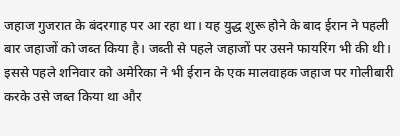जहाज गुजरात के बंदरगाह पर आ रहा था। यह युद्ध शुरू होने के बाद ईरान ने पहली बार जहाजों को जब्त किया है। जब्ती से पहले जहाजों पर उसने फायरिंग भी की थी।
इससे पहले शनिवार को अमेरिका ने भी ईरान के एक मालवाहक जहाज पर गोलीबारी करके उसे जब्त किया था और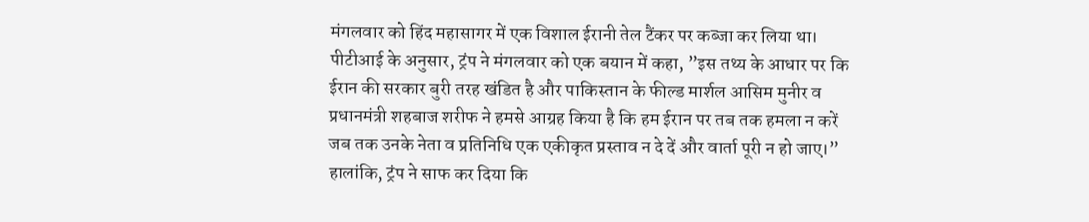मंगलवार को हिंद महासागर में एक विशाल ईरानी तेल टैंकर पर कब्जा कर लिया था।
पीटीआई के अनुसार, ट्रंप ने मंगलवार को एक बयान में कहा, ”इस तथ्य के आधार पर कि ईरान की सरकार बुरी तरह खंडित है और पाकिस्तान के फील्ड मार्शल आसिम मुनीर व प्रधानमंत्री शहबाज शरीफ ने हमसे आग्रह किया है कि हम ईरान पर तब तक हमला न करें जब तक उनके नेता व प्रतिनिधि एक एकीकृत प्रस्ताव न दे दें और वार्ता पूरी न हो जाए।”
हालांकि, ट्रंप ने साफ कर दिया कि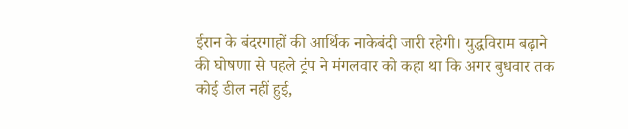ईरान के बंदरगाहों की आर्थिक नाकेबंदी जारी रहेगी। युद्धविराम बढ़ाने की घोषणा से पहले ट्रंप ने मंगलवार को कहा था कि अगर बुधवार तक कोई डील नहीं हुई,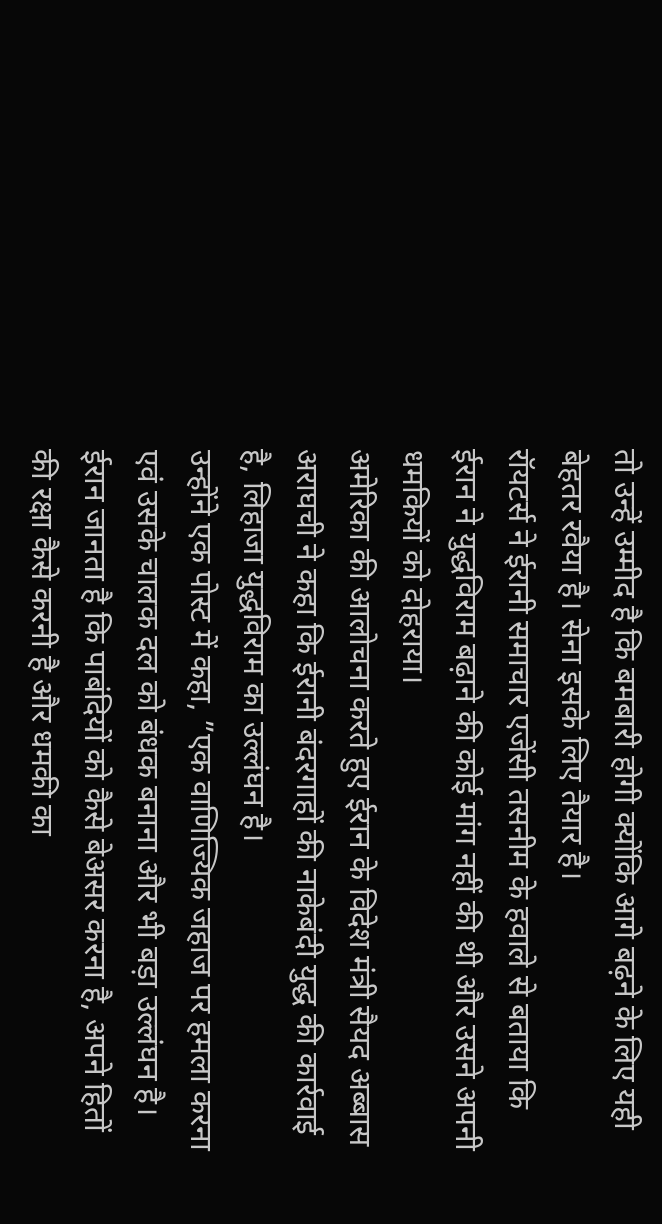तो उन्हें उम्मीद है कि बमबारी होगी क्योंकि आगे बढ़ने के लिए यही बेहतर रवैया है। सेना इसके लिए तैयार है।
रॉयटर्स ने ईरानी समाचार एजेंसी तसनीम के हवाले से बताया कि ईरान ने युद्धविराम बढ़ाने की कोई मांग नहीं की थी और उसने अपनी धमकियों को दोहराया।
अमेरिका की आलोचना करते हुए ईरान के विदेश मंत्री सैयद अब्बास अराघची ने कहा कि ईरानी बंदरगाहों की नाकेबंदी युद्ध की कार्रवाई है, लिहाजा युद्धविराम का उल्लंघन है।
उन्होंने एक पोस्ट में कहा, ”एक वाणिज्यिक जहाज पर हमला करना एवं उसके चालक दल को बंधक बनाना और भी बड़ा उल्लंघन है। ईरान जानता है कि पाबंदियों को कैसे बेअसर करना है, अपने हितों की रक्षा कैसे करनी है और धमकी का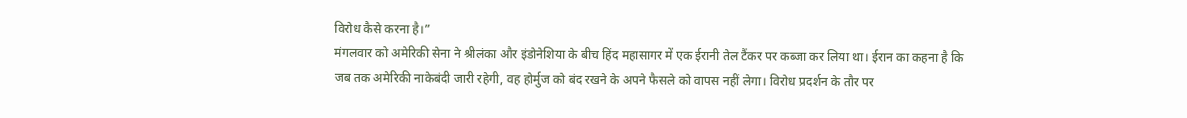विरोध कैसे करना है।”
मंगलवार को अमेरिकी सेना ने श्रीलंका और इंडोनेशिया के बीच हिंद महासागर में एक ईरानी तेल टैंकर पर कब्जा कर लिया था। ईरान का कहना है कि जब तक अमेरिकी नाकेबंदी जारी रहेगी, वह होर्मुज को बंद रखने के अपने फैसले को वापस नहीं लेगा। विरोध प्रदर्शन के तौर पर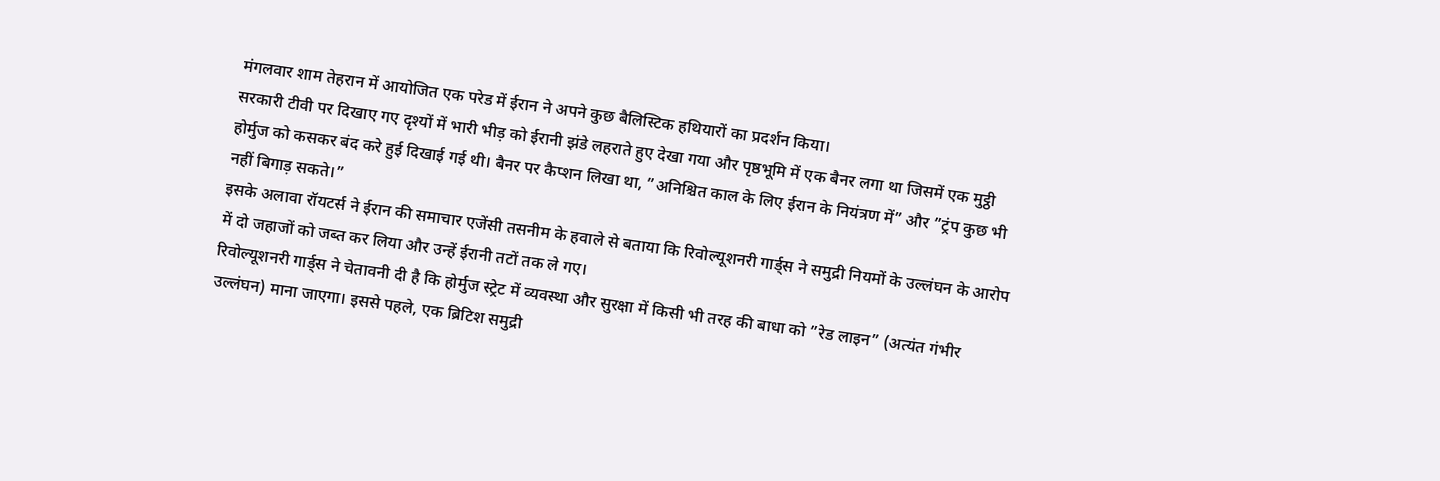मंगलवार शाम तेहरान में आयोजित एक परेड में ईरान ने अपने कुछ बैलिस्टिक हथियारों का प्रदर्शन किया।
सरकारी टीवी पर दिखाए गए दृश्यों में भारी भीड़ को ईरानी झंडे लहराते हुए देखा गया और पृष्ठभूमि में एक बैनर लगा था जिसमें एक मुट्ठी होर्मुज को कसकर बंद करे हुई दिखाई गई थी। बैनर पर कैप्शन लिखा था, ”अनिश्चित काल के लिए ईरान के नियंत्रण में” और ”ट्रंप कुछ भी नहीं बिगाड़ सकते।”
इसके अलावा रॉयटर्स ने ईरान की समाचार एजेंसी तसनीम के हवाले से बताया कि रिवोल्यूशनरी गार्ड्स ने समुद्री नियमों के उल्लंघन के आरोप में दो जहाजों को जब्त कर लिया और उन्हें ईरानी तटों तक ले गए।
रिवोल्यूशनरी गार्ड्स ने चेतावनी दी है कि होर्मुज स्ट्रेट में व्यवस्था और सुरक्षा में किसी भी तरह की बाधा को ”रेड लाइन” (अत्यंत गंभीर उल्लंघन) माना जाएगा। इससे पहले, एक ब्रिटिश समुद्री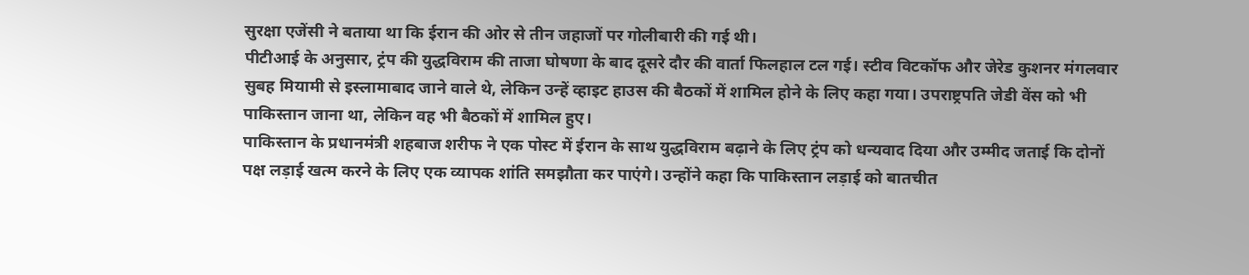सुरक्षा एजेंसी ने बताया था कि ईरान की ओर से तीन जहाजों पर गोलीबारी की गई थी।
पीटीआई के अनुसार, ट्रंप की युद्धविराम की ताजा घोषणा के बाद दूसरे दौर की वार्ता फिलहाल टल गई। स्टीव विटकॉफ और जेरेड कुशनर मंगलवार सुबह मियामी से इस्लामाबाद जाने वाले थे, लेकिन उन्हें व्हाइट हाउस की बैठकों में शामिल होने के लिए कहा गया। उपराष्ट्रपति जेडी वेंस को भी पाकिस्तान जाना था, लेकिन वह भी बैठकों में शामिल हुए।
पाकिस्तान के प्रधानमंत्री शहबाज शरीफ ने एक पोस्ट में ईरान के साथ युद्धविराम बढ़ाने के लिए ट्रंप को धन्यवाद दिया और उम्मीद जताई कि दोनों पक्ष लड़ाई खत्म करने के लिए एक व्यापक शांति समझौता कर पाएंगे। उन्होंने कहा कि पाकिस्तान लड़ाई को बातचीत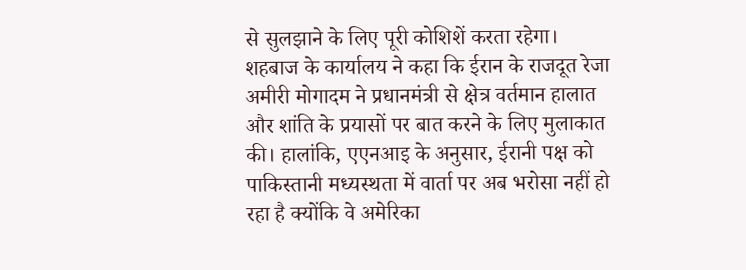से सुलझाने के लिए पूरी कोशिशें करता रहेगा।
शहबाज के कार्यालय ने कहा कि ईरान के राजदूत रेजा अमीरी मोगादम ने प्रधानमंत्री से क्षेत्र वर्तमान हालात और शांति के प्रयासों पर बात करने के लिए मुलाकात की। हालांकि, एएनआइ के अनुसार, ईरानी पक्ष को पाकिस्तानी मध्यस्थता में वार्ता पर अब भरोसा नहीं हो रहा है क्योंकि वे अमेरिका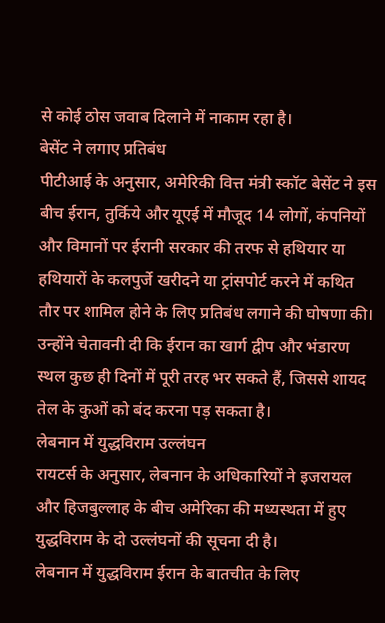से कोई ठोस जवाब दिलाने में नाकाम रहा है।
बेसेंट ने लगाए प्रतिबंध
पीटीआई के अनुसार, अमेरिकी वित्त मंत्री स्कॉट बेसेंट ने इस बीच ईरान, तुर्किये और यूएई में मौजूद 14 लोगों, कंपनियों और विमानों पर ईरानी सरकार की तरफ से हथियार या हथियारों के कलपुर्जे खरीदने या ट्रांसपोर्ट करने में कथित तौर पर शामिल होने के लिए प्रतिबंध लगाने की घोषणा की।
उन्होंने चेतावनी दी कि ईरान का खार्ग द्वीप और भंडारण स्थल कुछ ही दिनों में पूरी तरह भर सकते हैं, जिससे शायद तेल के कुओं को बंद करना पड़ सकता है।
लेबनान में युद्धविराम उल्लंघन
रायटर्स के अनुसार, लेबनान के अधिकारियों ने इजरायल और हिजबुल्लाह के बीच अमेरिका की मध्यस्थता में हुए युद्धविराम के दो उल्लंघनों की सूचना दी है।
लेबनान में युद्धविराम ईरान के बातचीत के लिए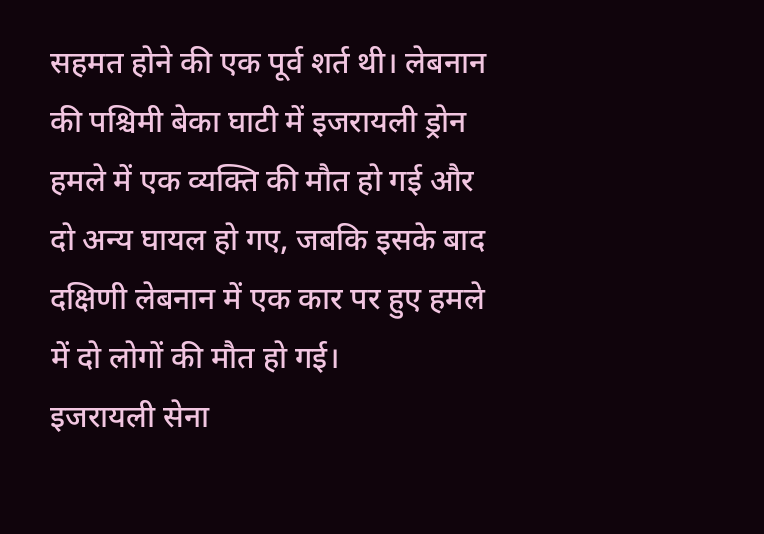सहमत होने की एक पूर्व शर्त थी। लेबनान की पश्चिमी बेका घाटी में इजरायली ड्रोन हमले में एक व्यक्ति की मौत हो गई और दो अन्य घायल हो गए, जबकि इसके बाद दक्षिणी लेबनान में एक कार पर हुए हमले में दो लोगों की मौत हो गई।
इजरायली सेना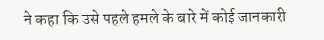ने कहा कि उसे पहले हमले के बारे में कोई जानकारी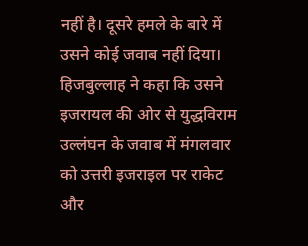नहीं है। दूसरे हमले के बारे में उसने कोई जवाब नहीं दिया। हिजबुल्लाह ने कहा कि उसने इजरायल की ओर से युद्धविराम उल्लंघन के जवाब में मंगलवार को उत्तरी इजराइल पर राकेट और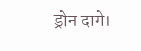ड्रोन दागे।